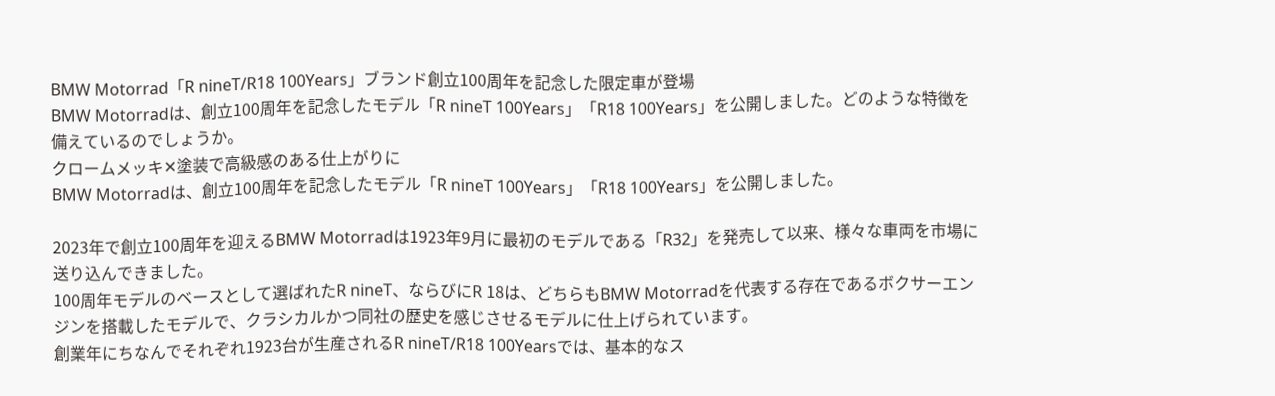BMW Motorrad「R nineT/R18 100Years」ブランド創立100周年を記念した限定車が登場
BMW Motorradは、創立100周年を記念したモデル「R nineT 100Years」「R18 100Years」を公開しました。どのような特徴を備えているのでしょうか。
クロームメッキ✕塗装で高級感のある仕上がりに
BMW Motorradは、創立100周年を記念したモデル「R nineT 100Years」「R18 100Years」を公開しました。

2023年で創立100周年を迎えるBMW Motorradは1923年9月に最初のモデルである「R32」を発売して以来、様々な車両を市場に送り込んできました。
100周年モデルのベースとして選ばれたR nineT、ならびにR 18は、どちらもBMW Motorradを代表する存在であるボクサーエンジンを搭載したモデルで、クラシカルかつ同社の歴史を感じさせるモデルに仕上げられています。
創業年にちなんでそれぞれ1923台が生産されるR nineT/R18 100Yearsでは、基本的なス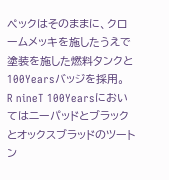ペックはそのままに、クロームメッキを施したうえで塗装を施した燃料タンクと100Yearsバッジを採用。
R nineT 100Yearsにおいてはニーパッドとブラックとオックスブラッドのツートン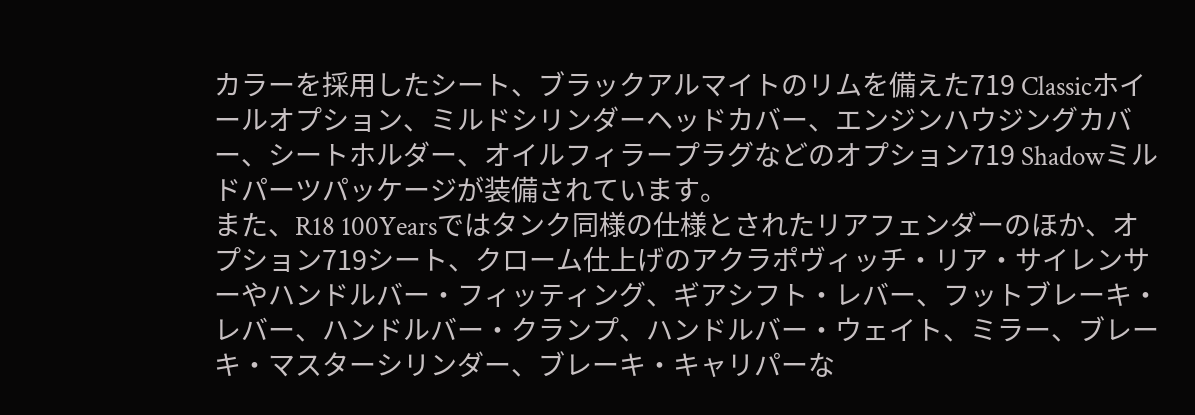カラーを採用したシート、ブラックアルマイトのリムを備えた719 Classicホイールオプション、ミルドシリンダーヘッドカバー、エンジンハウジングカバー、シートホルダー、オイルフィラープラグなどのオプション719 Shadowミルドパーツパッケージが装備されています。
また、R18 100Yearsではタンク同様の仕様とされたリアフェンダーのほか、オプション719シート、クローム仕上げのアクラポヴィッチ・リア・サイレンサーやハンドルバー・フィッティング、ギアシフト・レバー、フットブレーキ・レバー、ハンドルバー・クランプ、ハンドルバー・ウェイト、ミラー、ブレーキ・マスターシリンダー、ブレーキ・キャリパーな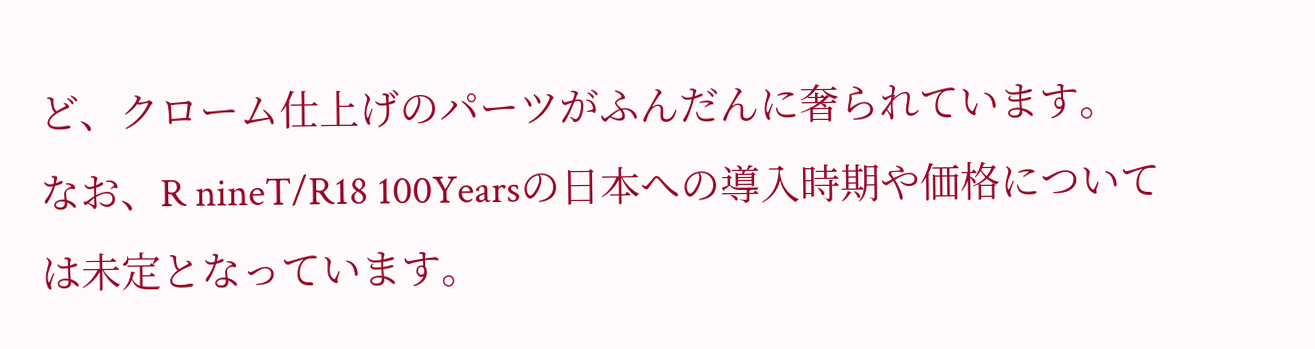ど、クローム仕上げのパーツがふんだんに奢られています。
なお、R nineT/R18 100Yearsの日本への導入時期や価格については未定となっています。